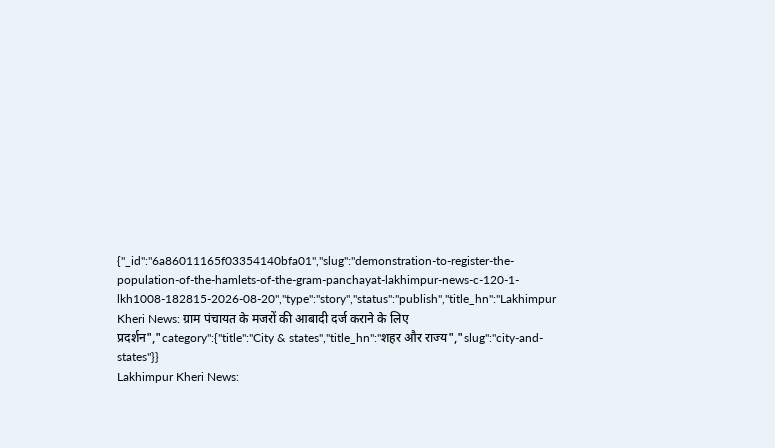{"_id":"6a86011165f03354140bfa01","slug":"demonstration-to-register-the-population-of-the-hamlets-of-the-gram-panchayat-lakhimpur-news-c-120-1-lkh1008-182815-2026-08-20","type":"story","status":"publish","title_hn":"Lakhimpur Kheri News: ग्राम पंचायत के मजरों की आबादी दर्ज कराने के लिए प्रदर्शन","category":{"title":"City & states","title_hn":"शहर और राज्य","slug":"city-and-states"}}
Lakhimpur Kheri News: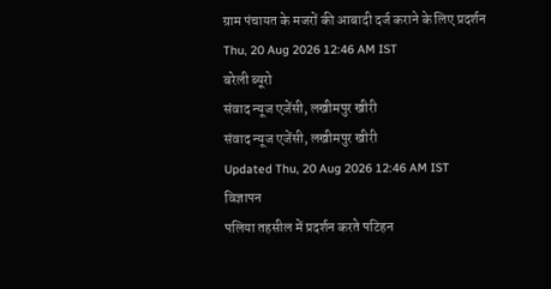ग्राम पंचायत के मजरों की आबादी दर्ज कराने के लिए प्रदर्शन
Thu, 20 Aug 2026 12:46 AM IST
बरेली ब्यूरो
संवाद न्यूज एजेंसी, लखीमपुर खीरी
संवाद न्यूज एजेंसी, लखीमपुर खीरी
Updated Thu, 20 Aug 2026 12:46 AM IST
विज्ञापन
पलिया तहसील में प्रदर्शन करते पटिहन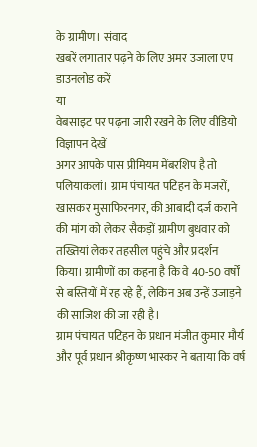के ग्रामीण। संवाद
खबरें लगातार पढ़ने के लिए अमर उजाला एप डाउनलोड करें
या
वेबसाइट पर पढ़ना जारी रखने के लिए वीडियो विज्ञापन देखें
अगर आपके पास प्रीमियम मेंबरशिप है तो
पलियाकलां। ग्राम पंचायत पटिहन के मजरों, खासकर मुसाफिरनगर, की आबादी दर्ज कराने की मांग को लेकर सैकड़ों ग्रामीण बुधवार को तख्तियां लेकर तहसील पहुंचे और प्रदर्शन किया। ग्रामीणों का कहना है कि वे 40-50 वर्षों से बस्तियों में रह रहे हैं, लेकिन अब उन्हें उजाड़ने की साजिश की जा रही है।
ग्राम पंचायत पटिहन के प्रधान मंजीत कुमार मौर्य और पूर्व प्रधान श्रीकृष्ण भास्कर ने बताया कि वर्ष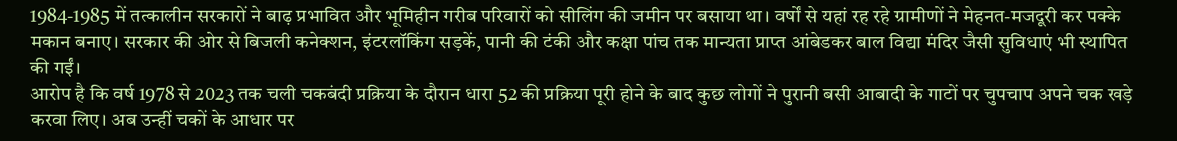1984-1985 में तत्कालीन सरकारों ने बाढ़ प्रभावित और भूमिहीन गरीब परिवारों को सीलिंग की जमीन पर बसाया था। वर्षों से यहां रह रहे ग्रामीणों ने मेहनत-मजदूरी कर पक्के मकान बनाए। सरकार की ओर से बिजली कनेक्शन, इंटरलॉकिंग सड़कें, पानी की टंकी और कक्षा पांच तक मान्यता प्राप्त आंबेडकर बाल विद्या मंदिर जैसी सुविधाएं भी स्थापित की गईं।
आरोप है कि वर्ष 1978 से 2023 तक चली चकबंदी प्रक्रिया के दौरान धारा 52 की प्रक्रिया पूरी होने के बाद कुछ लोगों ने पुरानी बसी आबादी के गाटों पर चुपचाप अपने चक खड़े करवा लिए। अब उन्हीं चकों के आधार पर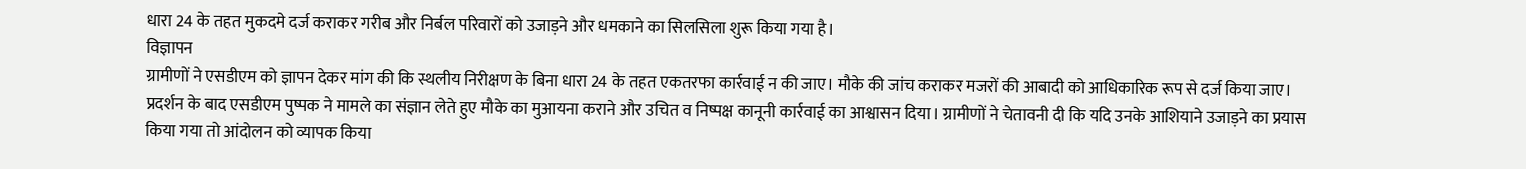धारा 24 के तहत मुकदमे दर्ज कराकर गरीब और निर्बल परिवारों को उजाड़ने और धमकाने का सिलसिला शुरू किया गया है।
विज्ञापन
ग्रामीणों ने एसडीएम को ज्ञापन देकर मांग की कि स्थलीय निरीक्षण के बिना धारा 24 के तहत एकतरफा कार्रवाई न की जाए। मौके की जांच कराकर मजरों की आबादी को आधिकारिक रूप से दर्ज किया जाए।
प्रदर्शन के बाद एसडीएम पुष्पक ने मामले का संज्ञान लेते हुए मौके का मुआयना कराने और उचित व निष्पक्ष कानूनी कार्रवाई का आश्वासन दिया। ग्रामीणों ने चेतावनी दी कि यदि उनके आशियाने उजाड़ने का प्रयास किया गया तो आंदोलन को व्यापक किया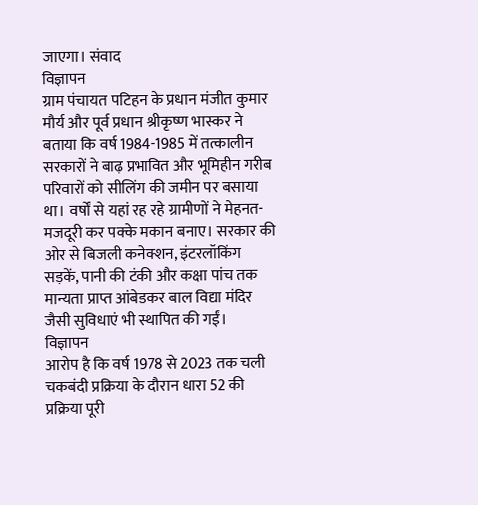जाएगा। संवाद
विज्ञापन
ग्राम पंचायत पटिहन के प्रधान मंजीत कुमार मौर्य और पूर्व प्रधान श्रीकृष्ण भास्कर ने बताया कि वर्ष 1984-1985 में तत्कालीन सरकारों ने बाढ़ प्रभावित और भूमिहीन गरीब परिवारों को सीलिंग की जमीन पर बसाया था। वर्षों से यहां रह रहे ग्रामीणों ने मेहनत-मजदूरी कर पक्के मकान बनाए। सरकार की ओर से बिजली कनेक्शन, इंटरलॉकिंग सड़कें, पानी की टंकी और कक्षा पांच तक मान्यता प्राप्त आंबेडकर बाल विद्या मंदिर जैसी सुविधाएं भी स्थापित की गईं।
विज्ञापन
आरोप है कि वर्ष 1978 से 2023 तक चली चकबंदी प्रक्रिया के दौरान धारा 52 की प्रक्रिया पूरी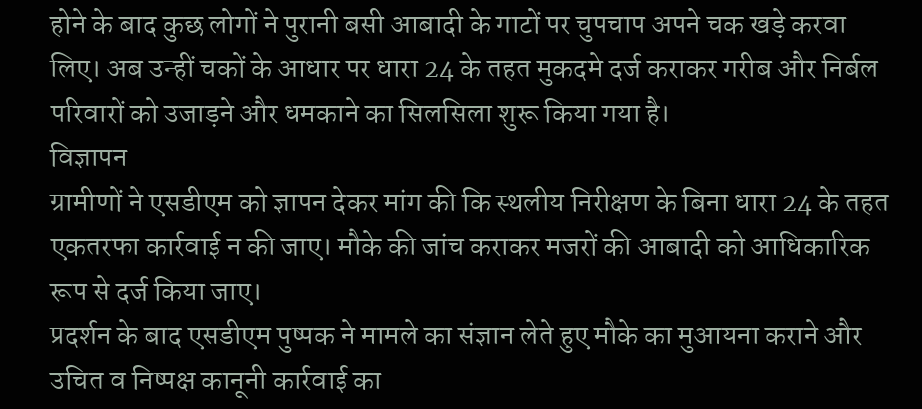होने के बाद कुछ लोगों ने पुरानी बसी आबादी के गाटों पर चुपचाप अपने चक खड़े करवा लिए। अब उन्हीं चकों के आधार पर धारा 24 के तहत मुकदमे दर्ज कराकर गरीब और निर्बल परिवारों को उजाड़ने और धमकाने का सिलसिला शुरू किया गया है।
विज्ञापन
ग्रामीणों ने एसडीएम को ज्ञापन देकर मांग की कि स्थलीय निरीक्षण के बिना धारा 24 के तहत एकतरफा कार्रवाई न की जाए। मौके की जांच कराकर मजरों की आबादी को आधिकारिक रूप से दर्ज किया जाए।
प्रदर्शन के बाद एसडीएम पुष्पक ने मामले का संज्ञान लेते हुए मौके का मुआयना कराने और उचित व निष्पक्ष कानूनी कार्रवाई का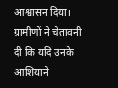आश्वासन दिया। ग्रामीणों ने चेतावनी दी कि यदि उनके आशियाने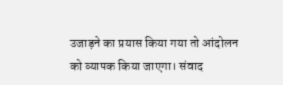उजाड़ने का प्रयास किया गया तो आंदोलन को व्यापक किया जाएगा। संवाद